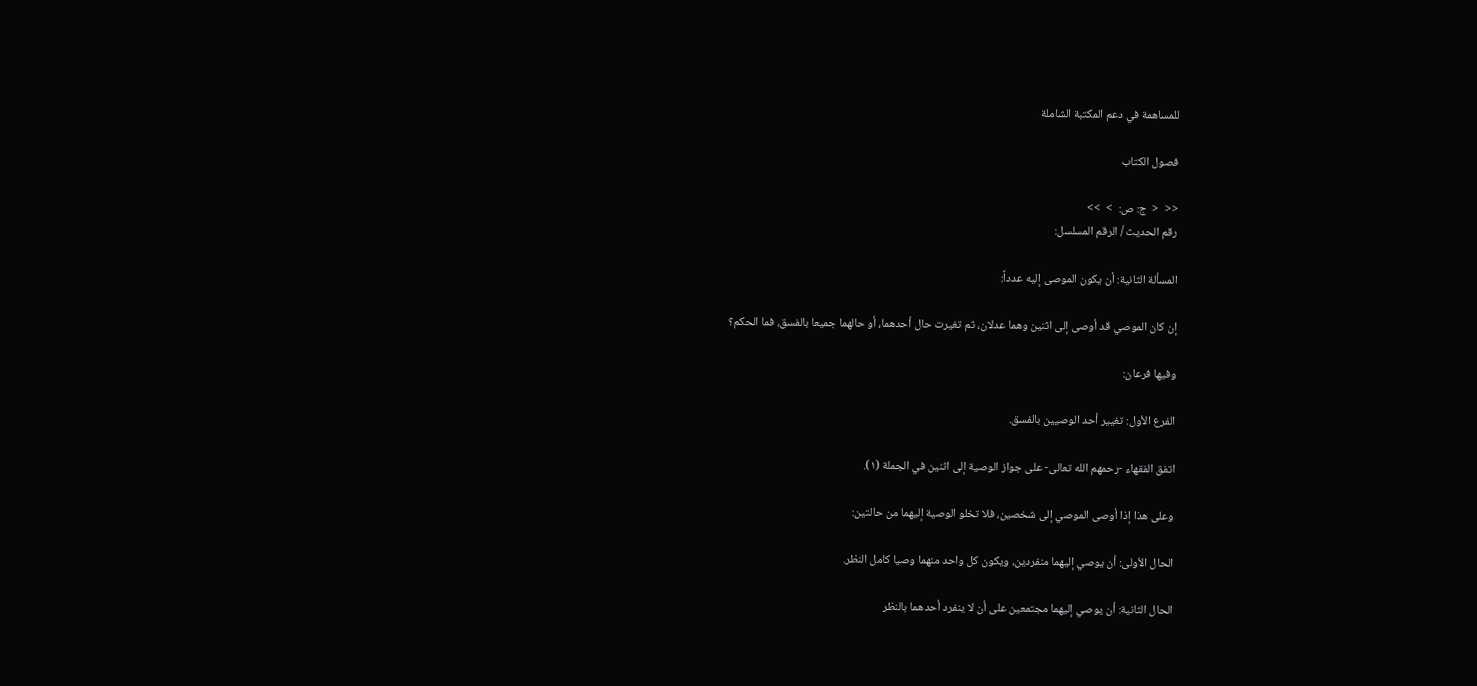للمساهمة في دعم المكتبة الشاملة

فصول الكتاب

<<  <  ج: ص:  >  >>
رقم الحديث / الرقم المسلسل:

المسألة الثانية: أن يكون الموصى إليه عدداً:

إن كان الموصي قد أوصى إلى اثنين وهما عدلان، ثم تغيرت حال أحدهما، أو حالهما جميعا بالفسق، فما الحكم؟

وفيها فرعان:

الفرع الأول: تغيير أحد الوصيين بالفسق.

اتفق الفقهاء -رحمهم الله تعالى- على جواز الوصية إلى اثنين في الجملة (١).

وعلى هذا إذا أوصى الموصي إلى شخصين، فلا تخلو الوصية إليهما من حالتين:

الحال الأولى: أن يوصي إليهما منفردين، ويكون كل واحد منهما وصيا كامل النظر.

الحال الثانية: أن يوصي إليهما مجتمعين على أن لا ينفرد أحدهما بالنظر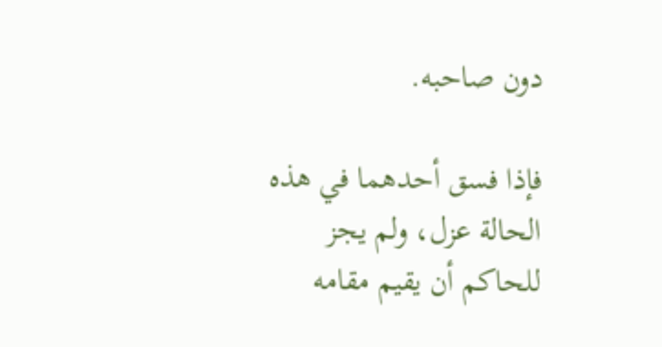دون صاحبه.

فإذا فسق أحدهما في هذه الحالة عزل، ولم يجز للحاكم أن يقيم مقامه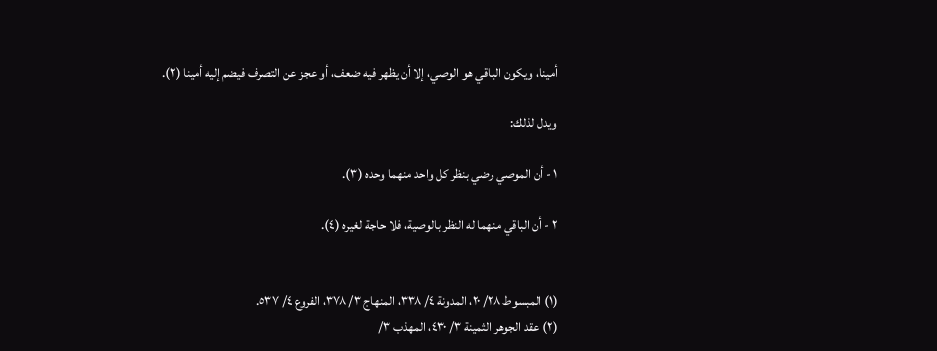أمينا، ويكون الباقي هو الوصي، إلا أن يظهر فيه ضعف، أو عجز عن التصرف فيضم إليه أمينا (٢).

ويدل لذلك:

١ - أن الموصي رضي بنظر كل واحد منهما وحده (٣).

٢ - أن الباقي منهما له النظر بالوصية، فلا حاجة لغيره (٤).


(١) المبسوط ٢٨/ ٢٠، المدونة ٤/ ٣٣٨، المنهاج ٣/ ٣٧٨، الفروع ٤/ ٥٣٧.
(٢) عقد الجوهر الثمينة ٣/ ٤٣٠، المهذب ٣/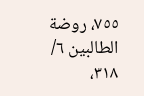٧٥٥، روضة الطالبين ٦/ ٣١٨،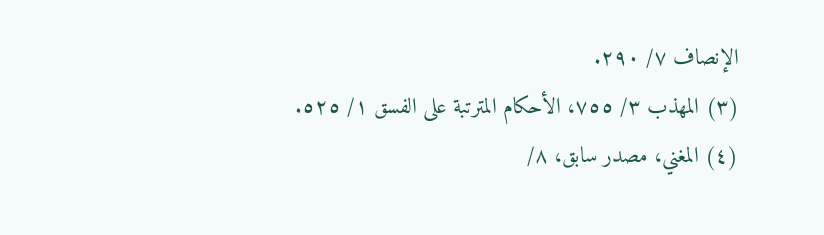الإنصاف ٧/ ٢٩٠.
(٣) المهذب ٣/ ٧٥٥، الأحكام المترتبة على الفسق ١/ ٥٢٥.
(٤) المغني، مصدر سابق، ٨/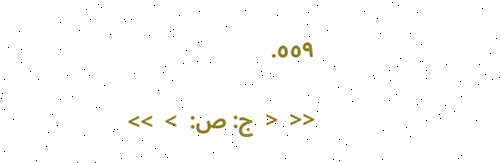٥٥٩.

<<  <  ج: ص:  >  >>